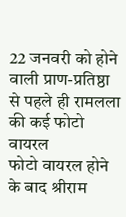22 जनवरी को होने वाली प्राण-प्रतिष्ठा से पहले ही रामलला की कई फोटो वायरल
फोटो वायरल होने के बाद श्रीराम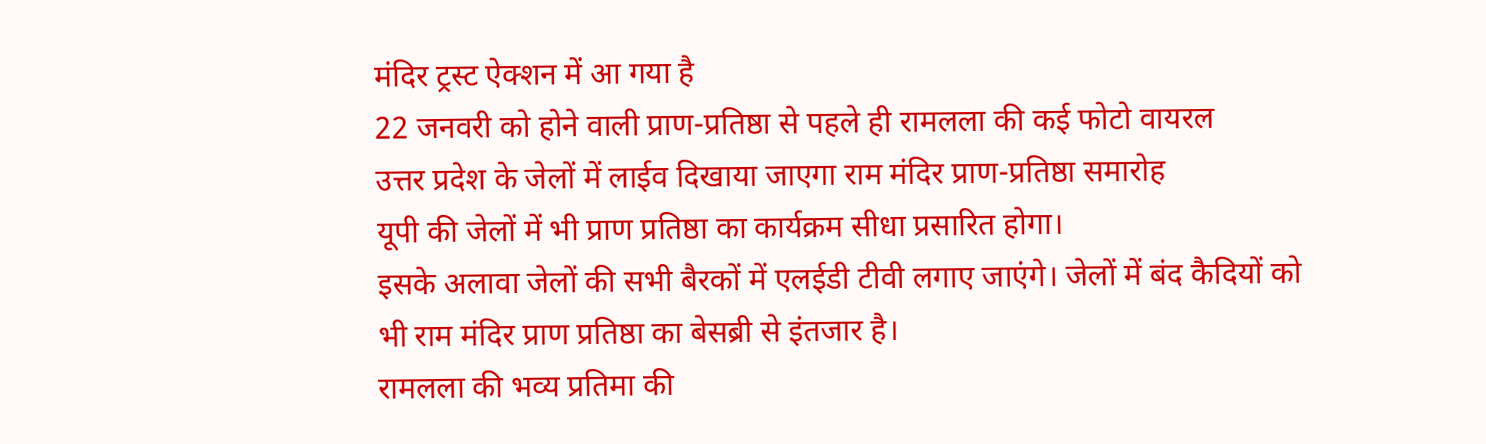मंदिर ट्रस्ट ऐक्शन में आ गया है
22 जनवरी को होने वाली प्राण-प्रतिष्ठा से पहले ही रामलला की कई फोटो वायरल
उत्तर प्रदेश के जेलों में लाईव दिखाया जाएगा राम मंदिर प्राण-प्रतिष्ठा समारोह
यूपी की जेलों में भी प्राण प्रतिष्ठा का कार्यक्रम सीधा प्रसारित होगा।
इसके अलावा जेलों की सभी बैरकों में एलईडी टीवी लगाए जाएंगे। जेलों में बंद कैदियों को भी राम मंदिर प्राण प्रतिष्ठा का बेसब्री से इंतजार है।
रामलला की भव्य प्रतिमा की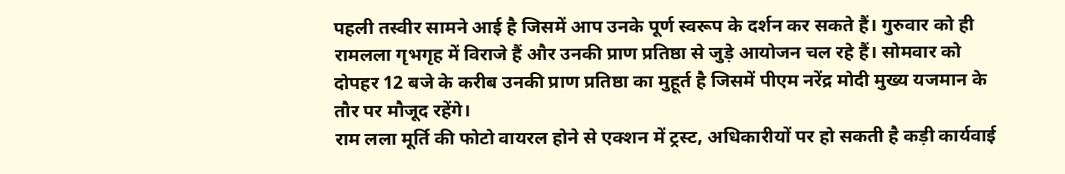पहली तस्वीर सामने आई है जिसमें आप उनके पूर्ण स्वरूप के दर्शन कर सकते हैं। गुरुवार को ही रामलला गृभगृह में विराजे हैं और उनकी प्राण प्रतिष्ठा से जुड़े आयोजन चल रहे हैं। सोमवार को दोपहर 12 बजे के करीब उनकी प्राण प्रतिष्ठा का मुहूर्त है जिसमें पीएम नरेंद्र मोदी मुख्य यजमान के तौर पर मौजूद रहेंगे।
राम लला मूर्ति की फोटो वायरल होने से एक्शन में ट्रस्ट, अधिकारीयों पर हो सकती है कड़ी कार्यवाई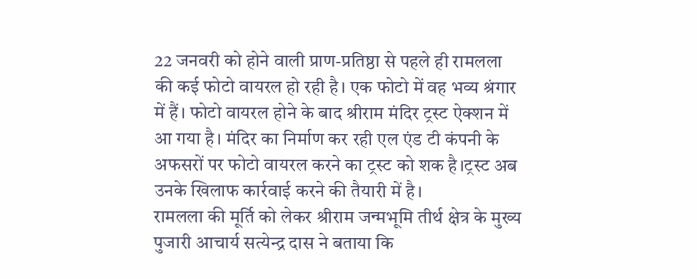22 जनवरी को होने वाली प्राण-प्रतिष्ठा से पहले ही रामलला की कई फोटो वायरल हो रही है। एक फोटो में वह भव्य श्रंगार में हैं। फोटो वायरल होने के बाद श्रीराम मंदिर ट्रस्ट ऐक्शन में आ गया है। मंदिर का निर्माण कर रही एल एंड टी कंपनी के अफसरों पर फोटो वायरल करने का ट्रस्ट को शक है।ट्रस्ट अब उनके खिलाफ कार्रवाई करने की तैयारी में है।
रामलला की मूर्ति को लेकर श्रीराम जन्मभूमि तीर्थ क्षेत्र के मुख्य पुजारी आचार्य सत्येन्द्र दास ने बताया कि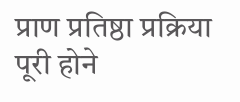प्राण प्रतिष्ठा प्रक्रिया पूरी होने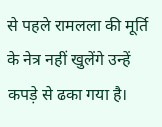से पहले रामलला की मूर्ति के नेत्र नहीं खुलेंगे उन्हें कपड़े से ढका गया है।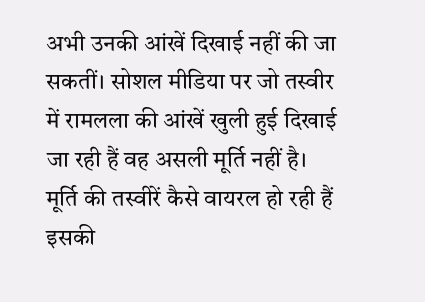अभी उनकी आंखें दिखाई नहीं की जा सकतीं। सोशल मीडिया पर जो तस्वीर में रामलला की आंखें खुली हुई दिखाई जा रही हैं वह असली मूर्ति नहीं है। मूर्ति की तस्वीरें कैसे वायरल हो रही हैं इसकी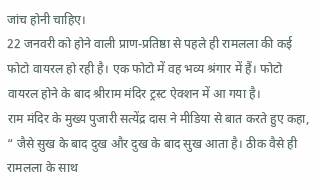जांच होनी चाहिए।
22 जनवरी को होने वाली प्राण-प्रतिष्ठा से पहले ही रामलला की कई फोटो वायरल हो रही है। एक फोटो में वह भव्य श्रंगार में हैं। फोटो वायरल होने के बाद श्रीराम मंदिर ट्रस्ट ऐक्शन में आ गया है।
राम मंदिर के मुख्य पुजारी सत्येंद्र दास ने मीडिया से बात करते हुए कहा, “ जैसे सुख के बाद दुख और दुख के बाद सुख आता है। ठीक वैसे ही रामलला के साथ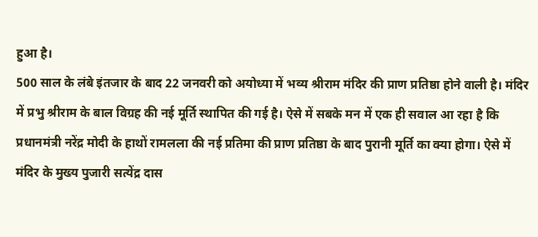हुआ है।
500 साल के लंबे इंतजार के बाद 22 जनवरी को अयोध्या में भव्य श्रीराम मंदिर की प्राण प्रतिष्ठा होने वाली है। मंदिर में प्रभु श्रीराम के बाल विग्रह की नई मूर्ति स्थापित की गई है। ऐसे में सबके मन में एक ही सवाल आ रहा है कि प्रधानमंत्री नरेंद्र मोदी के हाथों रामलला की नई प्रतिमा की प्राण प्रतिष्ठा के बाद पुरानी मूर्ति का क्या होगा। ऐसे में मंदिर के मुख्य पुजारी सत्येंद्र दास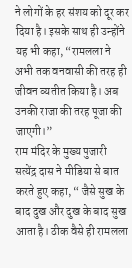ने लोगों के हर संशय को दूर कर दिया है। इसके साथ ही उन्होंने यह भी कहा, “रामलला ने अभी तक वनवासी की तरह ही जीवन व्यतीत किया है। अब उनकी राजा की तरह पूजा की जाएगी।”
राम मंदिर के मुख्य पुजारी सत्येंद्र दास ने मीडिया से बात करते हुए कहा, “ जैसे सुख के बाद दुख और दुख के बाद सुख आता है। ठीक वैसे ही रामलला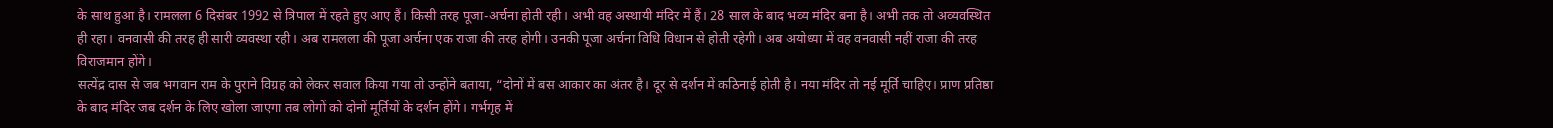के साथ हुआ है। रामलला 6 दिसंबर 1992 से त्रिपाल में रहते हुए आए हैं। किसी तरह पूजा-अर्चना होती रही। अभी वह अस्थायी मंदिर में हैं। 28 साल के बाद भव्य मंदिर बना है। अभी तक तो अव्यवस्थित ही रहा। वनवासी की तरह ही सारी व्यवस्था रही। अब रामलला की पूजा अर्चना एक राजा की तरह होगी। उनकी पूजा अर्चना विधि विधान से होती रहेगी। अब अयोध्या में वह वनवासी नहीं राजा की तरह विराजमान होंगे।
सत्येंद्र दास से जब भगवान राम के पुराने विग्रह को लेकर सवाल किया गया तो उन्होंने बताया, “दोनों में बस आकार का अंतर है। दूर से दर्शन में कठिनाई होती है। नया मंदिर तो नई मूर्ति चाहिए। प्राण प्रतिष्ठा के बाद मंदिर जब दर्शन के लिए खोला जाएगा तब लोगों को दोनों मूर्तियों के दर्शन होंगे। गर्भगृह में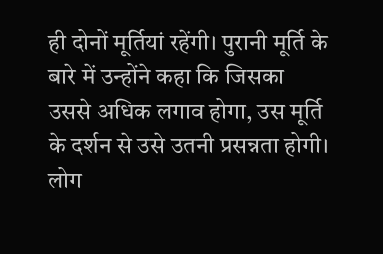ही दोनों मूर्तियां रहेंगी। पुरानी मूर्ति के बारे में उन्होंने कहा कि जिसका उससे अधिक लगाव होगा, उस मूर्ति के दर्शन से उसे उतनी प्रसन्नता होगी। लोग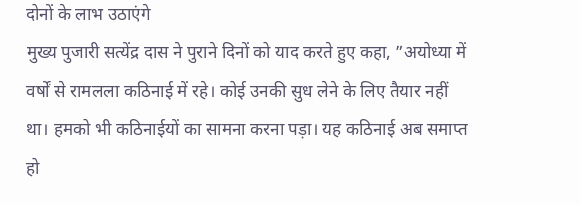दोनों के लाभ उठाएंगे
मुख्य पुजारी सत्येंद्र दास ने पुराने दिनों को याद करते हुए कहा, ”अयोध्या में वर्षों से रामलला कठिनाई में रहे। कोई उनकी सुध लेने के लिए तैयार नहीं था। हमको भी कठिनाईयों का सामना करना पड़ा। यह कठिनाई अब समाप्त हो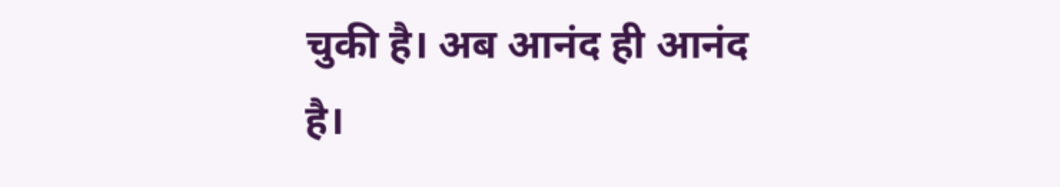चुकी है। अब आनंद ही आनंद है।